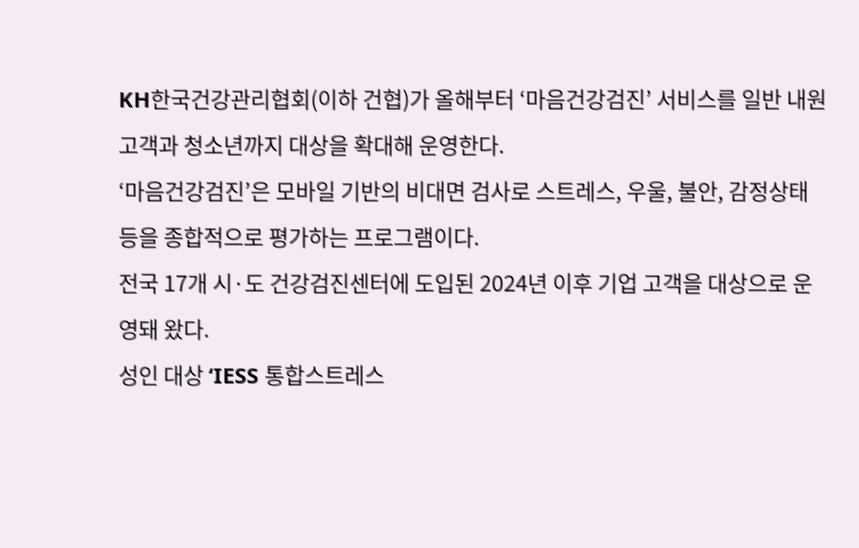KH한국건강관리협회(이하 건협)가 올해부터 ‘마음건강검진’ 서비스를 일반 내원 고객과 청소년까지 대상을 확대해 운영한다.
‘마음건강검진’은 모바일 기반의 비대면 검사로 스트레스, 우울, 불안, 감정상태 등을 종합적으로 평가하는 프로그램이다.
전국 17개 시·도 건강검진센터에 도입된 2024년 이후 기업 고객을 대상으로 운영돼 왔다.
성인 대상 ‘IESS 통합스트레스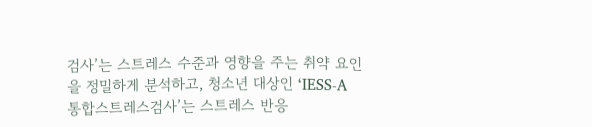검사’는 스트레스 수준과 영향을 주는 취약 요인을 정밀하게 분석하고, 청소년 대상인 ‘IESS-A 통합스트레스검사’는 스트레스 반응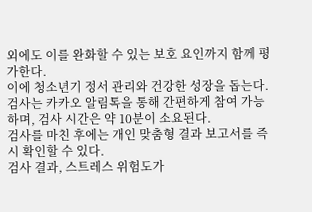외에도 이를 완화할 수 있는 보호 요인까지 함께 평가한다.
이에 청소년기 정서 관리와 건강한 성장을 돕는다.
검사는 카카오 알림톡을 통해 간편하게 참여 가능하며, 검사 시간은 약 10분이 소요된다.
검사를 마친 후에는 개인 맞춤형 결과 보고서를 즉시 확인할 수 있다.
검사 결과, 스트레스 위험도가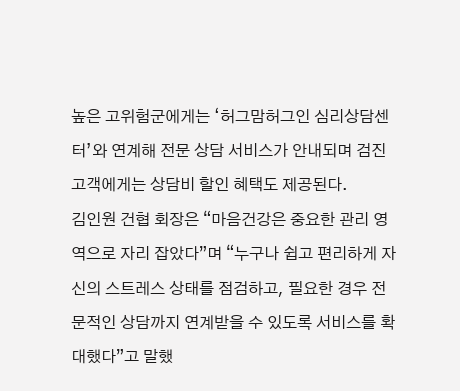높은 고위험군에게는 ‘허그맘허그인 심리상담센터’와 연계해 전문 상담 서비스가 안내되며 검진 고객에게는 상담비 할인 혜택도 제공된다.
김인원 건협 회장은 “마음건강은 중요한 관리 영역으로 자리 잡았다”며 “누구나 쉽고 편리하게 자신의 스트레스 상태를 점검하고, 필요한 경우 전문적인 상담까지 연계받을 수 있도록 서비스를 확대했다”고 말했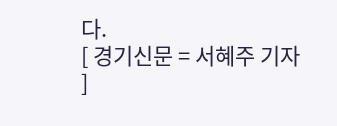다.
[ 경기신문 = 서혜주 기자 ]